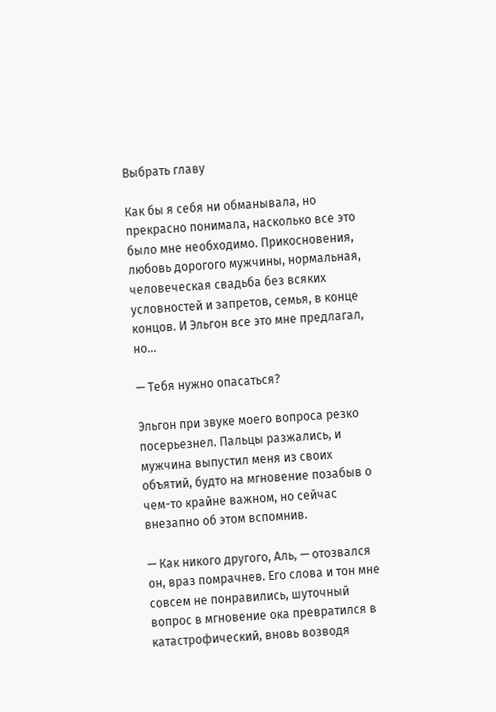Выбрать главу

Как бы я себя ни обманывала, но прекрасно понимала, насколько все это было мне необходимо. Прикосновения, любовь дорогого мужчины, нормальная, человеческая свадьба без всяких условностей и запретов, семья, в конце концов. И Эльгон все это мне предлагал, но…

— Тебя нужно опасаться?

Эльгон при звуке моего вопроса резко посерьезнел. Пальцы разжались, и мужчина выпустил меня из своих объятий, будто на мгновение позабыв о чем-то крайне важном, но сейчас внезапно об этом вспомнив.

— Как никого другого, Аль, — отозвался он, враз помрачнев. Его слова и тон мне совсем не понравились, шуточный вопрос в мгновение ока превратился в катастрофический, вновь возводя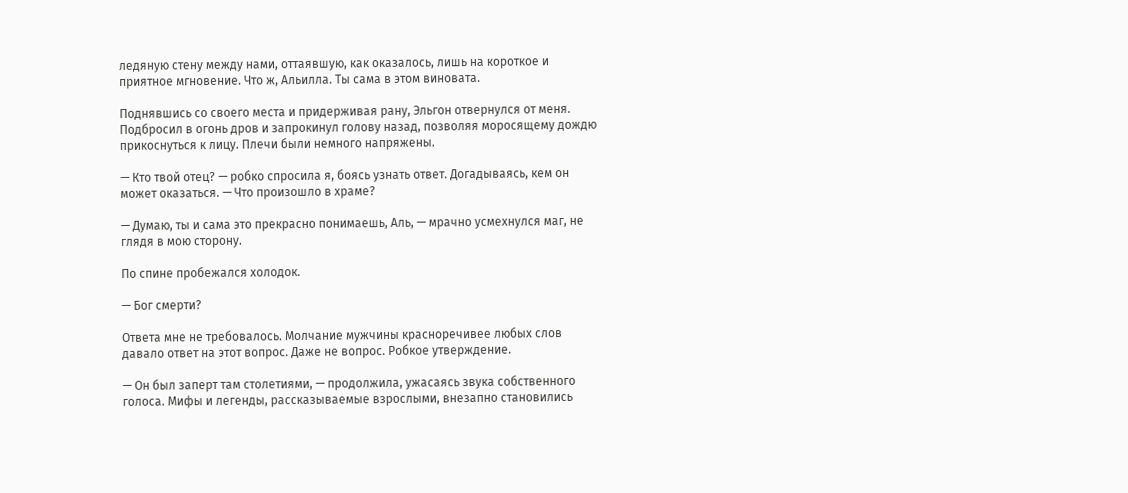ледяную стену между нами, оттаявшую, как оказалось, лишь на короткое и приятное мгновение. Что ж, Альилла. Ты сама в этом виновата.

Поднявшись со своего места и придерживая рану, Эльгон отвернулся от меня. Подбросил в огонь дров и запрокинул голову назад, позволяя моросящему дождю прикоснуться к лицу. Плечи были немного напряжены.

— Кто твой отец? — робко спросила я, боясь узнать ответ. Догадываясь, кем он может оказаться. — Что произошло в храме?

— Думаю, ты и сама это прекрасно понимаешь, Аль, — мрачно усмехнулся маг, не глядя в мою сторону.

По спине пробежался холодок.

— Бог смерти?

Ответа мне не требовалось. Молчание мужчины красноречивее любых слов давало ответ на этот вопрос. Даже не вопрос. Робкое утверждение.

— Он был заперт там столетиями, — продолжила, ужасаясь звука собственного голоса. Мифы и легенды, рассказываемые взрослыми, внезапно становились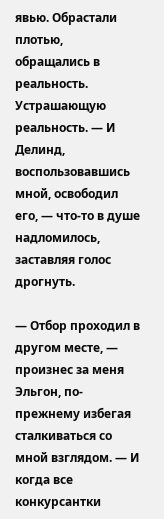явью. Обрастали плотью, обращались в реальность. Устрашающую реальность. — И Делинд, воспользовавшись мной, освободил его, — что-то в душе надломилось, заставляя голос дрогнуть.

— Отбор проходил в другом месте, — произнес за меня Эльгон, по-прежнему избегая сталкиваться со мной взглядом. — И когда все конкурсантки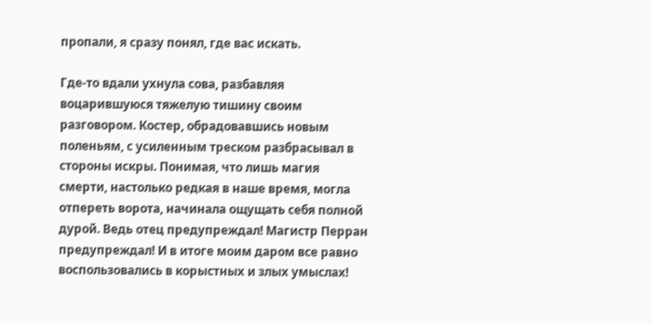пропали, я сразу понял, где вас искать.

Где-то вдали ухнула сова, разбавляя воцарившуюся тяжелую тишину своим разговором. Костер, обрадовавшись новым поленьям, с усиленным треском разбрасывал в стороны искры. Понимая, что лишь магия смерти, настолько редкая в наше время, могла отпереть ворота, начинала ощущать себя полной дурой. Ведь отец предупреждал! Магистр Перран предупреждал! И в итоге моим даром все равно воспользовались в корыстных и злых умыслах!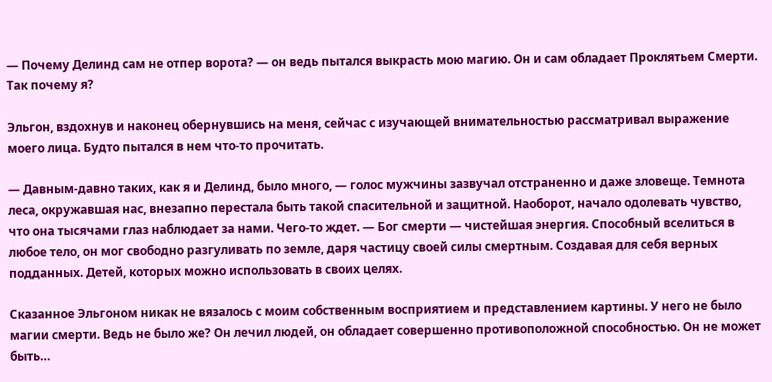— Почему Делинд сам не отпер ворота? — он ведь пытался выкрасть мою магию. Он и сам обладает Проклятьем Смерти. Так почему я?

Эльгон, вздохнув и наконец обернувшись на меня, сейчас с изучающей внимательностью рассматривал выражение моего лица. Будто пытался в нем что-то прочитать.

— Давным-давно таких, как я и Делинд, было много, — голос мужчины зазвучал отстраненно и даже зловеще. Темнота леса, окружавшая нас, внезапно перестала быть такой спасительной и защитной. Наоборот, начало одолевать чувство, что она тысячами глаз наблюдает за нами. Чего-то ждет. — Бог смерти — чистейшая энергия. Способный вселиться в любое тело, он мог свободно разгуливать по земле, даря частицу своей силы смертным. Создавая для себя верных подданных. Детей, которых можно использовать в своих целях.

Сказанное Эльгоном никак не вязалось с моим собственным восприятием и представлением картины. У него не было магии смерти. Ведь не было же? Он лечил людей, он обладает совершенно противоположной способностью. Он не может быть…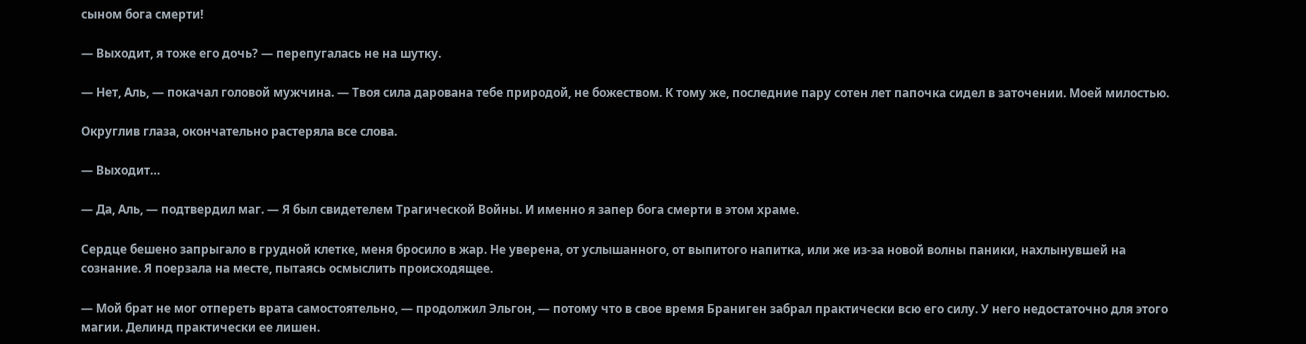сыном бога смерти!

— Выходит, я тоже его дочь? — перепугалась не на шутку.

— Нет, Аль, — покачал головой мужчина. — Твоя сила дарована тебе природой, не божеством. К тому же, последние пару сотен лет папочка сидел в заточении. Моей милостью.

Округлив глаза, окончательно растеряла все слова.

— Выходит…

— Да, Аль, — подтвердил маг. — Я был свидетелем Трагической Войны. И именно я запер бога смерти в этом храме.

Сердце бешено запрыгало в грудной клетке, меня бросило в жар. Не уверена, от услышанного, от выпитого напитка, или же из-за новой волны паники, нахлынувшей на сознание. Я поерзала на месте, пытаясь осмыслить происходящее.

— Мой брат не мог отпереть врата самостоятельно, — продолжил Эльгон, — потому что в свое время Браниген забрал практически всю его силу. У него недостаточно для этого магии. Делинд практически ее лишен.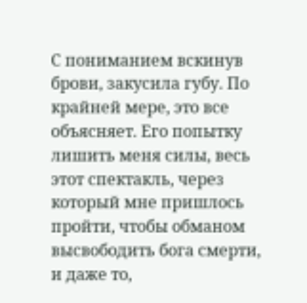С пониманием вскинув брови, закусила губу. По крайней мере, это все объясняет. Его попытку лишить меня силы, весь этот спектакль, через который мне пришлось пройти, чтобы обманом высвободить бога смерти, и даже то,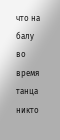что на балу во время танца никто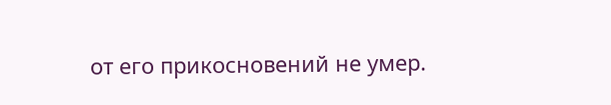от его прикосновений не умер.